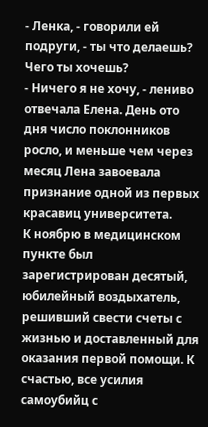- Ленка, - говорили ей подруги, - ты что делаешь? Чего ты хочешь?
- Ничего я не хочу, - лениво отвечала Елена. День ото дня число поклонников росло, и меньше чем через месяц Лена завоевала признание одной из первых красавиц университета.
К ноябрю в медицинском пункте был зарегистрирован десятый, юбилейный воздыхатель, решивший свести счеты с жизнью и доставленный для оказания первой помощи. К счастью, все усилия самоубийц с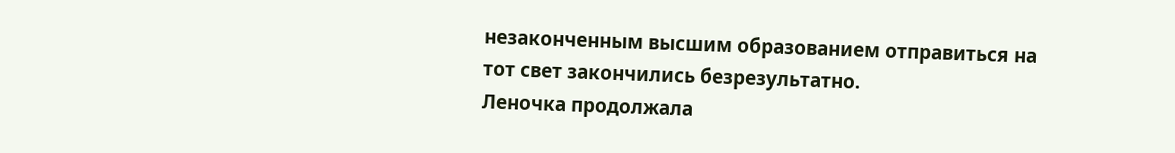незаконченным высшим образованием отправиться на тот свет закончились безрезультатно.
Леночка продолжала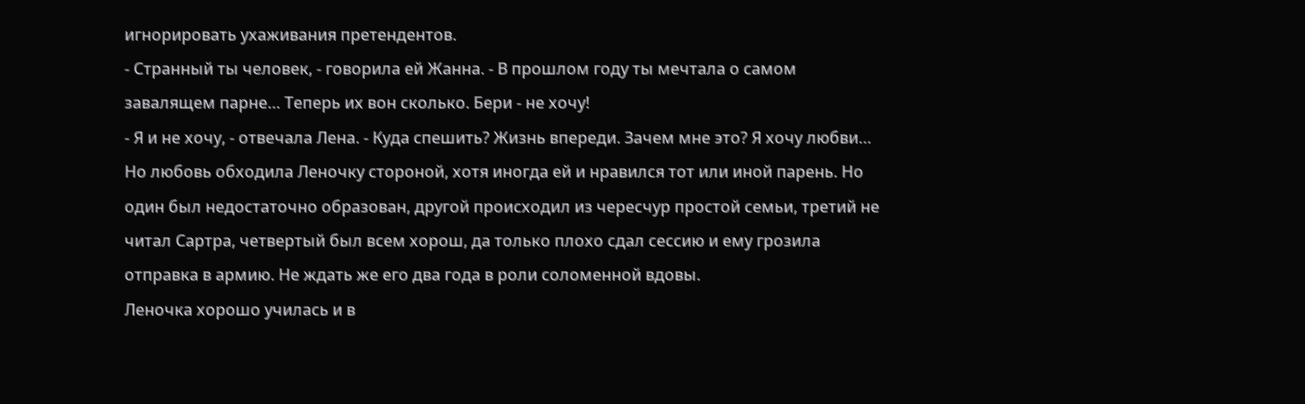игнорировать ухаживания претендентов.
- Странный ты человек, - говорила ей Жанна. - В прошлом году ты мечтала о самом завалящем парне… Теперь их вон сколько. Бери - не хочу!
- Я и не хочу, - отвечала Лена. - Куда спешить? Жизнь впереди. Зачем мне это? Я хочу любви…
Но любовь обходила Леночку стороной, хотя иногда ей и нравился тот или иной парень. Но один был недостаточно образован, другой происходил из чересчур простой семьи, третий не читал Сартра, четвертый был всем хорош, да только плохо сдал сессию и ему грозила отправка в армию. Не ждать же его два года в роли соломенной вдовы.
Леночка хорошо училась и в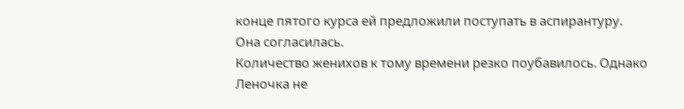конце пятого курса ей предложили поступать в аспирантуру.
Она согласилась.
Количество женихов к тому времени резко поубавилось. Однако Леночка не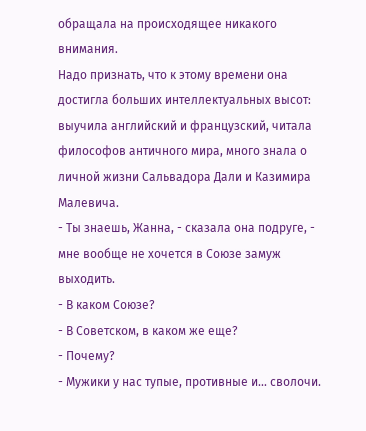обращала на происходящее никакого внимания.
Надо признать, что к этому времени она достигла больших интеллектуальных высот: выучила английский и французский, читала философов античного мира, много знала о личной жизни Сальвадора Дали и Казимира Малевича.
- Ты знаешь, Жанна, - сказала она подруге, - мне вообще не хочется в Союзе замуж выходить.
- В каком Союзе?
- В Советском, в каком же еще?
- Почему?
- Мужики у нас тупые, противные и… сволочи.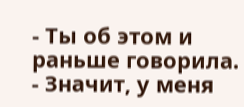- Ты об этом и раньше говорила.
- Значит, у меня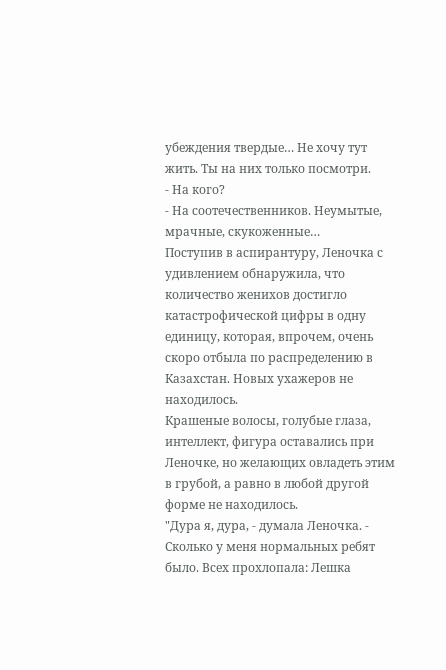убеждения твердые… Не хочу тут жить. Ты на них только посмотри.
- На кого?
- На соотечественников. Неумытые, мрачные, скукоженные…
Поступив в аспирантуру, Леночка с удивлением обнаружила, что количество женихов достигло катастрофической цифры в одну единицу, которая, впрочем, очень скоро отбыла по распределению в Казахстан. Новых ухажеров не находилось.
Крашеные волосы, голубые глаза, интеллект, фигура оставались при Леночке, но желающих овладеть этим в грубой, а равно в любой другой форме не находилось.
"Дура я, дура, - думала Леночка. - Сколько у меня нормальных ребят было. Всех прохлопала: Лешка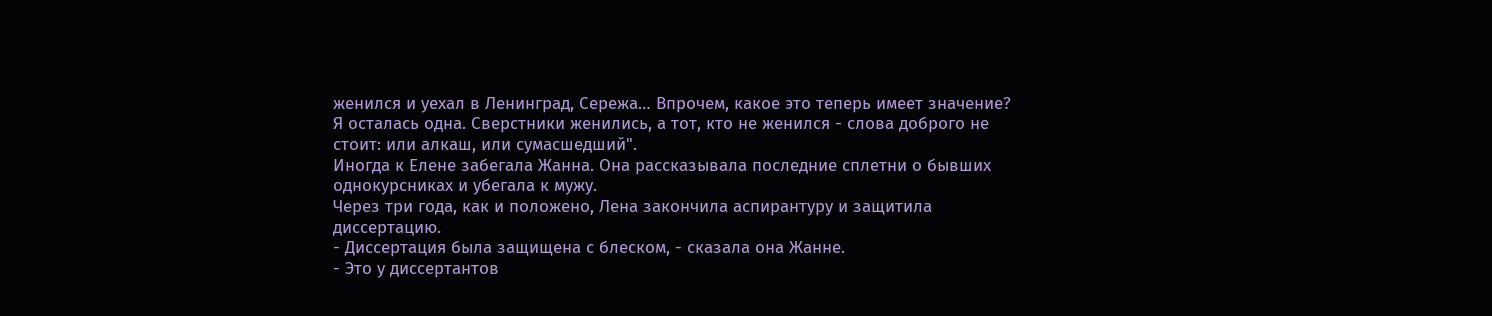женился и уехал в Ленинград, Сережа… Впрочем, какое это теперь имеет значение? Я осталась одна. Сверстники женились, а тот, кто не женился - слова доброго не стоит: или алкаш, или сумасшедший".
Иногда к Елене забегала Жанна. Она рассказывала последние сплетни о бывших однокурсниках и убегала к мужу.
Через три года, как и положено, Лена закончила аспирантуру и защитила диссертацию.
- Диссертация была защищена с блеском, - сказала она Жанне.
- Это у диссертантов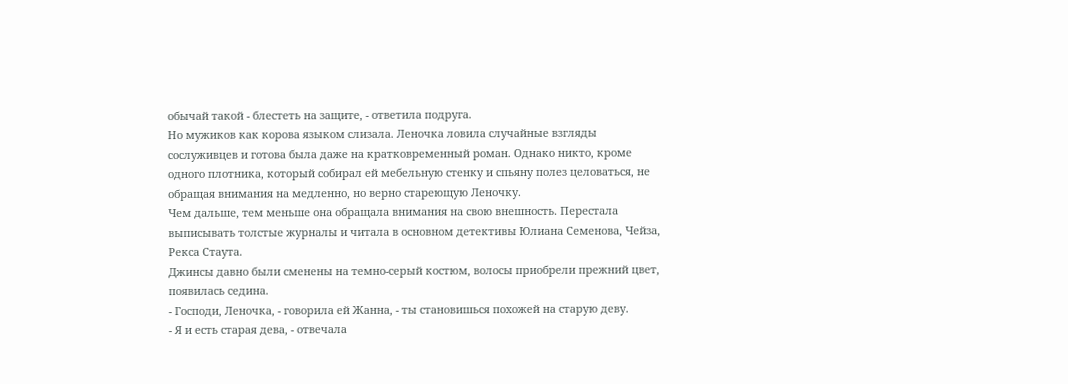обычай такой - блестеть на защите, - ответила подруга.
Но мужиков как корова языком слизала. Леночка ловила случайные взгляды сослуживцев и готова была даже на кратковременный роман. Однако никто, кроме одного плотника, который собирал ей мебельную стенку и спьяну полез целоваться, не обращая внимания на медленно, но верно стареющую Леночку.
Чем дальше, тем меньше она обращала внимания на свою внешность. Перестала выписывать толстые журналы и читала в основном детективы Юлиана Семенова, Чейза, Рекса Стаута.
Джинсы давно были сменены на темно-серый костюм, волосы приобрели прежний цвет, появилась седина.
- Господи, Леночка, - говорила ей Жанна, - ты становишься похожей на старую деву.
- Я и есть старая дева, - отвечала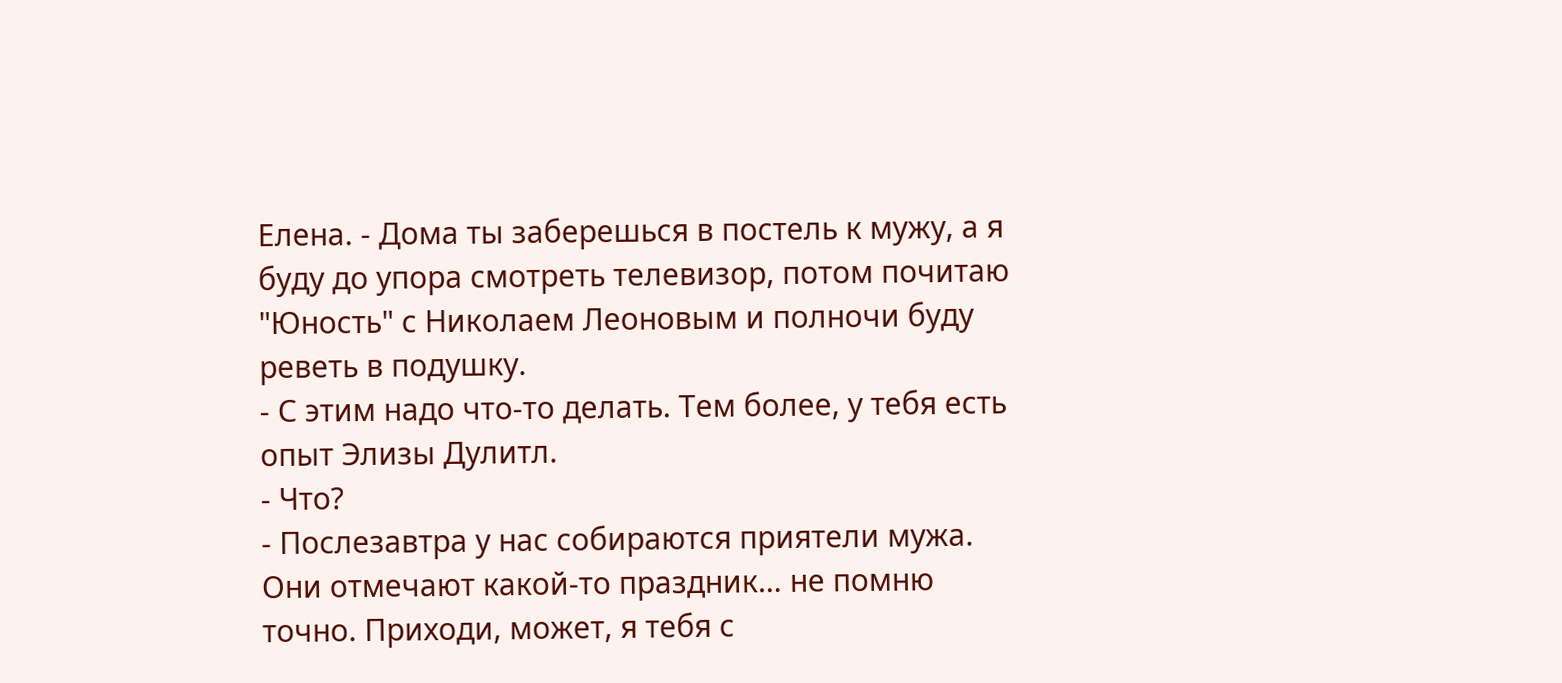Елена. - Дома ты заберешься в постель к мужу, а я буду до упора смотреть телевизор, потом почитаю "Юность" с Николаем Леоновым и полночи буду реветь в подушку.
- С этим надо что-то делать. Тем более, у тебя есть опыт Элизы Дулитл.
- Что?
- Послезавтра у нас собираются приятели мужа. Они отмечают какой-то праздник… не помню точно. Приходи, может, я тебя с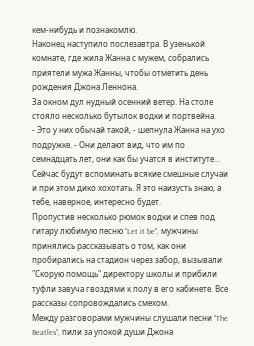кем-нибудь и познакомлю.
Наконец наступило послезавтра. В узенькой комнате, где жила Жанна с мужем, собрались приятели мужа Жанны, чтобы отметить день рождения Джона Леннона.
За окном дул нудный осенний ветер. На столе стояло несколько бутылок водки и портвейна.
- Это у них обычай такой, - шепнула Жанна на ухо подружке. - Они делают вид, что им по семнадцать лет, они как бы учатся в институте… Сейчас будут вспоминать всякие смешные случаи и при этом дико хохотать. Я это наизусть знаю, а тебе, наверное, интересно будет.
Пропустив несколько рюмок водки и спев под гитару любимую песню "Let it be", мужчины принялись рассказывать о том, как они пробирались на стадион через забор, вызывали "Скорую помощь" директору школы и прибили туфли завуча гвоздями к полу в его кабинете. Все рассказы сопровождались смехом.
Между разговорами мужчины слушали песни "The Beatles", пили за упокой души Джона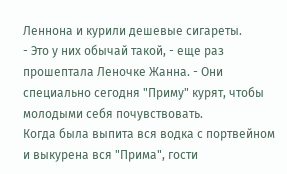Леннона и курили дешевые сигареты.
- Это у них обычай такой, - еще раз прошептала Леночке Жанна. - Они специально сегодня "Приму" курят, чтобы молодыми себя почувствовать.
Когда была выпита вся водка с портвейном и выкурена вся "Прима", гости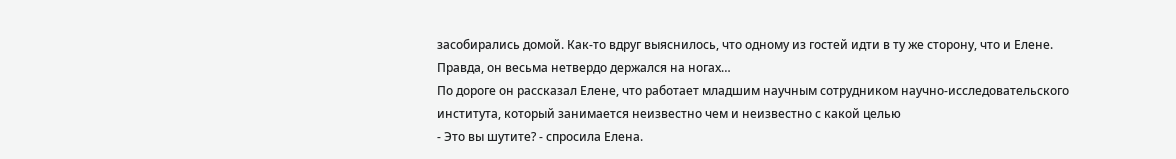засобирались домой. Как-то вдруг выяснилось, что одному из гостей идти в ту же сторону, что и Елене. Правда, он весьма нетвердо держался на ногах…
По дороге он рассказал Елене, что работает младшим научным сотрудником научно-исследовательского института, который занимается неизвестно чем и неизвестно с какой целью
- Это вы шутите? - спросила Елена.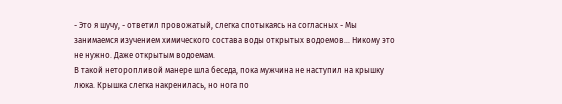- Это я шучу, - ответил провожатый, слегка спотыкаясь на согласных - Мы занимаемся изучением химического состава воды открытых водоемов… Никому это не нужно. Даже открытым водоемам.
В такой неторопливой манере шла беседа, пока мужчина не наступил на крышку люка. Крышка слегка накренилась, но нога по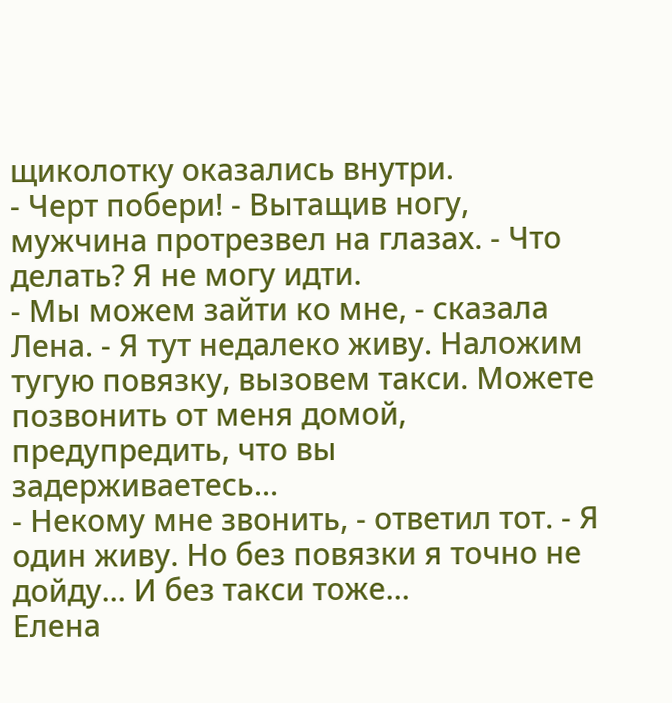щиколотку оказались внутри.
- Черт побери! - Вытащив ногу, мужчина протрезвел на глазах. - Что делать? Я не могу идти.
- Мы можем зайти ко мне, - сказала Лена. - Я тут недалеко живу. Наложим тугую повязку, вызовем такси. Можете позвонить от меня домой, предупредить, что вы задерживаетесь…
- Некому мне звонить, - ответил тот. - Я один живу. Но без повязки я точно не дойду… И без такси тоже…
Елена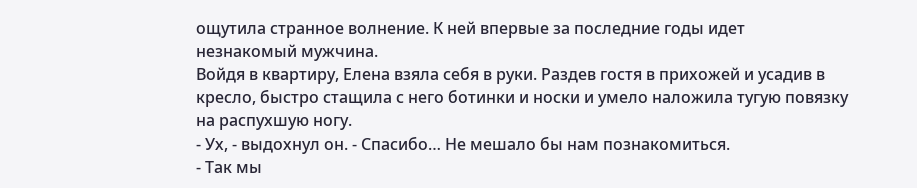ощутила странное волнение. К ней впервые за последние годы идет незнакомый мужчина.
Войдя в квартиру, Елена взяла себя в руки. Раздев гостя в прихожей и усадив в кресло, быстро стащила с него ботинки и носки и умело наложила тугую повязку на распухшую ногу.
- Ух, - выдохнул он. - Спасибо… Не мешало бы нам познакомиться.
- Так мы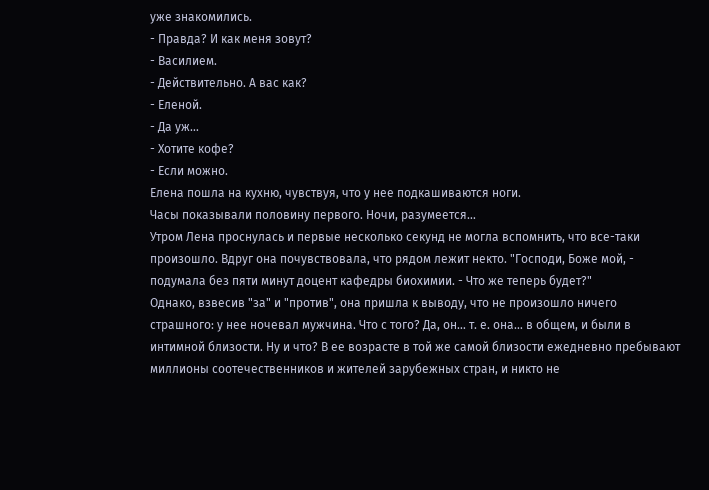уже знакомились.
- Правда? И как меня зовут?
- Василием.
- Действительно. А вас как?
- Еленой.
- Да уж…
- Хотите кофе?
- Если можно.
Елена пошла на кухню, чувствуя, что у нее подкашиваются ноги.
Часы показывали половину первого. Ночи, разумеется…
Утром Лена проснулась и первые несколько секунд не могла вспомнить, что все-таки произошло. Вдруг она почувствовала, что рядом лежит некто. "Господи, Боже мой, - подумала без пяти минут доцент кафедры биохимии. - Что же теперь будет?"
Однако, взвесив "за" и "против", она пришла к выводу, что не произошло ничего страшного: у нее ночевал мужчина. Что с того? Да, он… т. е. она… в общем, и были в интимной близости. Ну и что? В ее возрасте в той же самой близости ежедневно пребывают миллионы соотечественников и жителей зарубежных стран, и никто не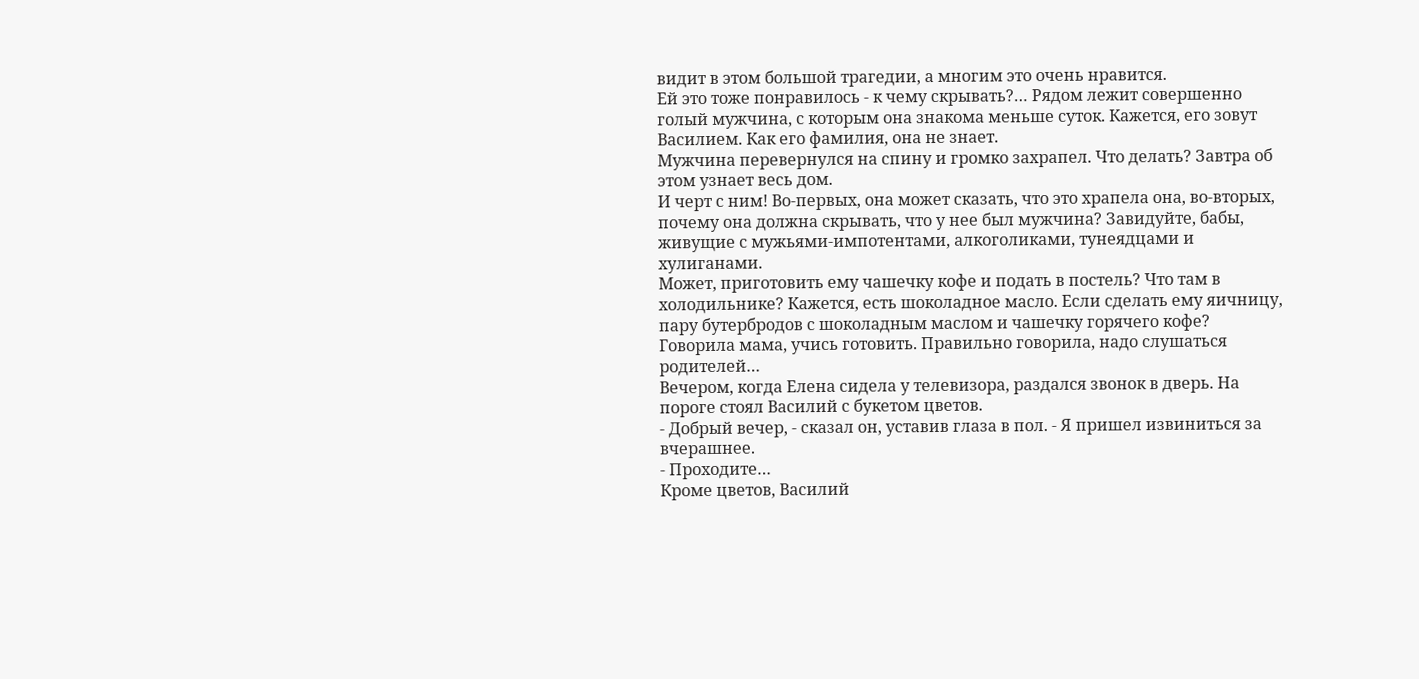видит в этом большой трагедии, а многим это очень нравится.
Ей это тоже понравилось - к чему скрывать?… Рядом лежит совершенно голый мужчина, с которым она знакома меньше суток. Кажется, его зовут Василием. Как его фамилия, она не знает.
Мужчина перевернулся на спину и громко захрапел. Что делать? Завтра об этом узнает весь дом.
И черт с ним! Во-первых, она может сказать, что это храпела она, во-вторых, почему она должна скрывать, что у нее был мужчина? Завидуйте, бабы, живущие с мужьями-импотентами, алкоголиками, тунеядцами и хулиганами.
Может, приготовить ему чашечку кофе и подать в постель? Что там в холодильнике? Кажется, есть шоколадное масло. Если сделать ему яичницу, пару бутербродов с шоколадным маслом и чашечку горячего кофе?
Говорила мама, учись готовить. Правильно говорила, надо слушаться родителей…
Вечером, когда Елена сидела у телевизора, раздался звонок в дверь. На пороге стоял Василий с букетом цветов.
- Добрый вечер, - сказал он, уставив глаза в пол. - Я пришел извиниться за вчерашнее.
- Проходите…
Кроме цветов, Василий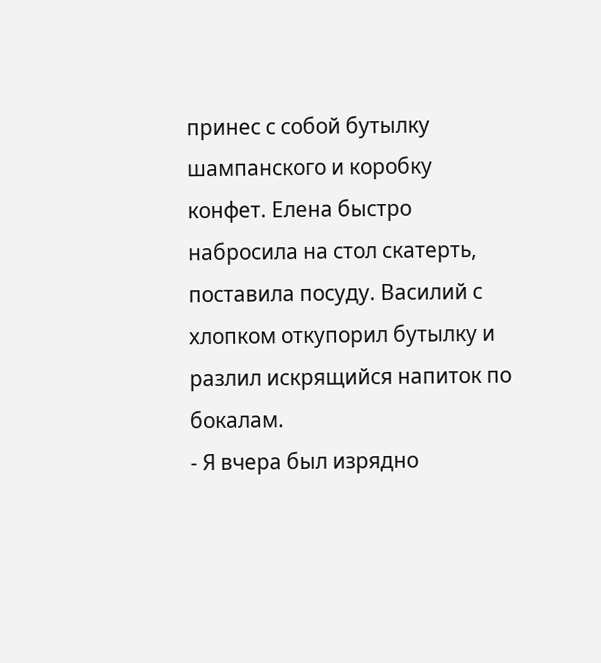принес с собой бутылку шампанского и коробку конфет. Елена быстро набросила на стол скатерть, поставила посуду. Василий с хлопком откупорил бутылку и разлил искрящийся напиток по бокалам.
- Я вчера был изрядно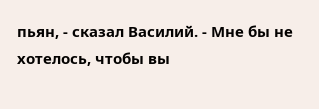пьян, - сказал Василий. - Мне бы не хотелось, чтобы вы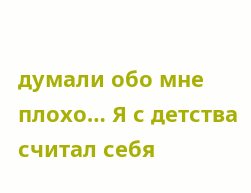думали обо мне плохо… Я с детства считал себя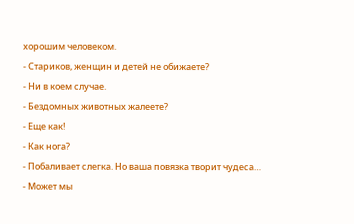хорошим человеком.
- Стариков, женщин и детей не обижаете?
- Ни в коем случае.
- Бездомных животных жалеете?
- Еще как!
- Как нога?
- Побаливает слегка. Но ваша повязка творит чудеса…
- Может мы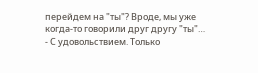перейдем на "ты"? Вроде, мы уже когда-то говорили друг другу "ты"…
- С удовольствием. Только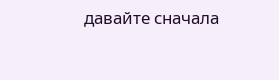давайте сначала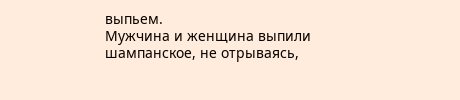выпьем.
Мужчина и женщина выпили шампанское, не отрываясь,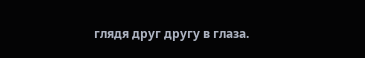глядя друг другу в глаза.